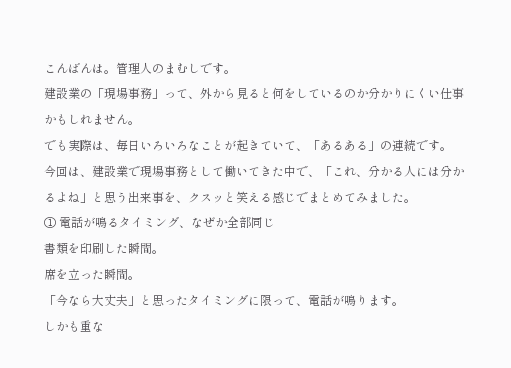こんばんは。管理人のまむしです。
建設業の「現場事務」って、外から見ると何をしているのか分かりにくい仕事かもしれません。
でも実際は、毎日いろいろなことが起きていて、「あるある」の連続です。
今回は、建設業で現場事務として働いてきた中で、「これ、分かる人には分かるよね」と思う出来事を、クスッと笑える感じでまとめてみました。
① 電話が鳴るタイミング、なぜか全部同じ
書類を印刷した瞬間。
席を立った瞬間。
「今なら大丈夫」と思ったタイミングに限って、電話が鳴ります。
しかも重な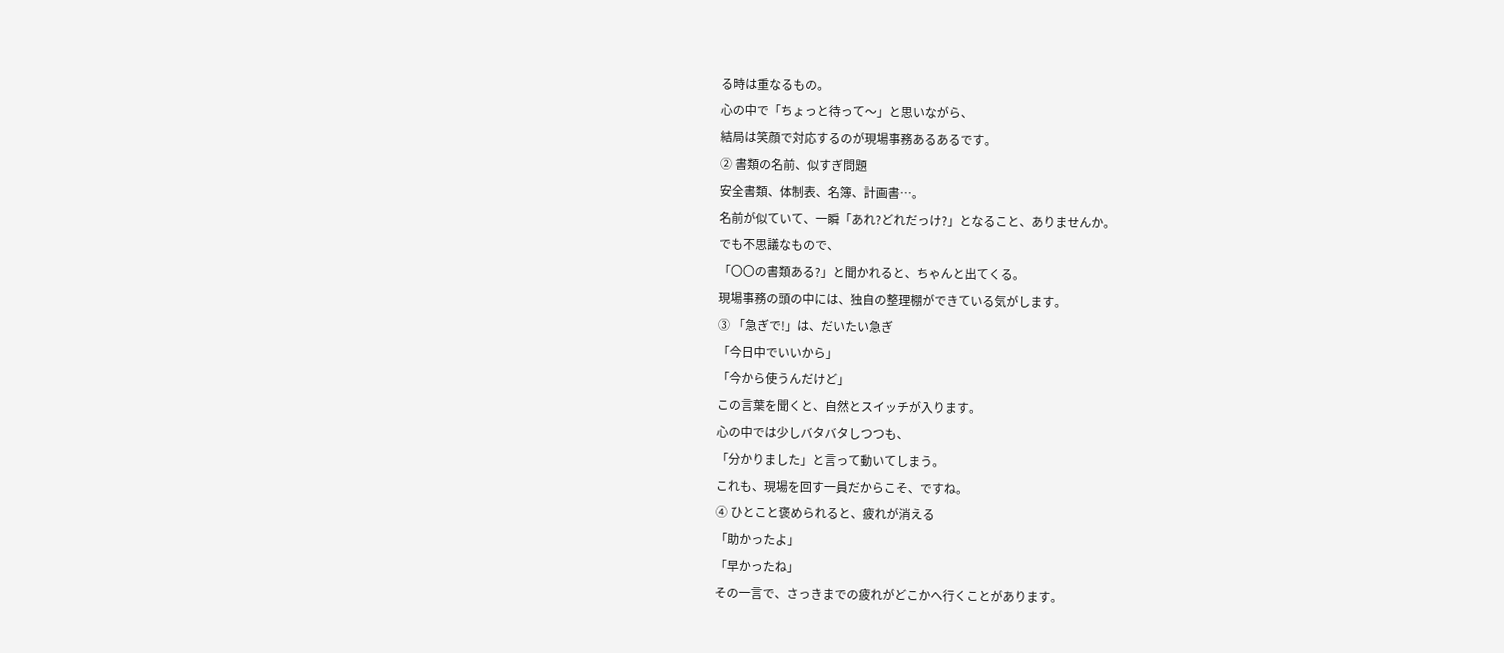る時は重なるもの。
心の中で「ちょっと待って〜」と思いながら、
結局は笑顔で対応するのが現場事務あるあるです。
② 書類の名前、似すぎ問題
安全書類、体制表、名簿、計画書…。
名前が似ていて、一瞬「あれ?どれだっけ?」となること、ありませんか。
でも不思議なもので、
「〇〇の書類ある?」と聞かれると、ちゃんと出てくる。
現場事務の頭の中には、独自の整理棚ができている気がします。
③ 「急ぎで!」は、だいたい急ぎ
「今日中でいいから」
「今から使うんだけど」
この言葉を聞くと、自然とスイッチが入ります。
心の中では少しバタバタしつつも、
「分かりました」と言って動いてしまう。
これも、現場を回す一員だからこそ、ですね。
④ ひとこと褒められると、疲れが消える
「助かったよ」
「早かったね」
その一言で、さっきまでの疲れがどこかへ行くことがあります。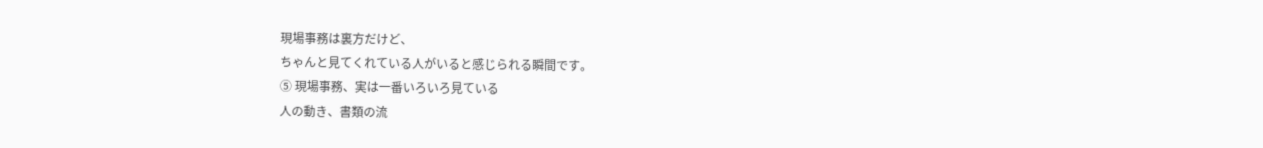現場事務は裏方だけど、
ちゃんと見てくれている人がいると感じられる瞬間です。
⑤ 現場事務、実は一番いろいろ見ている
人の動き、書類の流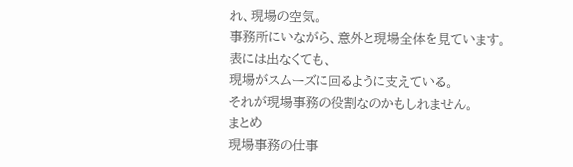れ、現場の空気。
事務所にいながら、意外と現場全体を見ています。
表には出なくても、
現場がスムーズに回るように支えている。
それが現場事務の役割なのかもしれません。
まとめ
現場事務の仕事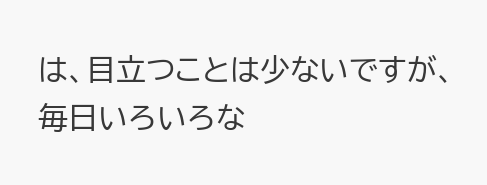は、目立つことは少ないですが、
毎日いろいろな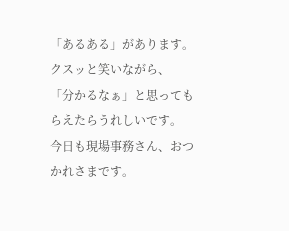「あるある」があります。
クスッと笑いながら、
「分かるなぁ」と思ってもらえたらうれしいです。
今日も現場事務さん、おつかれさまです。